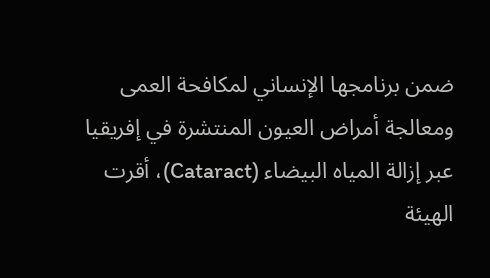ضمن برنامجها الإنساني لمكافحة العمى ومعالجة أمراض العيون المنتشرة في إفريقيا عبر إزالة المياه البيضاء (Cataract)، أقرت الهيئة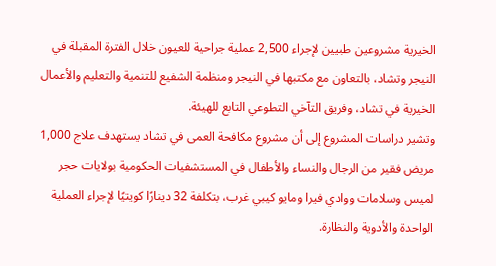الخيرية مشروعين طبيين لإجراء 2,500 عملية جراحية للعيون خلال الفترة المقبلة في النيجر وتشاد، بالتعاون مع مكتبها في النيجر ومنظمة الشفيع للتنمية والتعليم والأعمال الخيرية في تشاد، وفريق التآخي التطوعي التابع للهيئة.
وتشير دراسات المشروع إلى أن مشروع مكافحة العمى في تشاد يستهدف علاج 1,000 مريض فقير من الرجال والنساء والأطفال في المستشفيات الحكومية بولايات حجر لميس وسلامات ووادي فيرا ومايو كيبي غرب، بتكلفة 32 دينارًا كويتيًا لإجراء العملية الواحدة والأدوية والنظارة.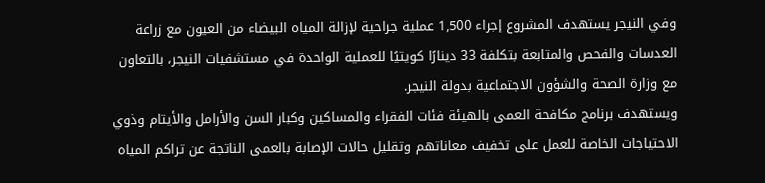وفي النيجر يستهدف المشروع إجراء 1,500 عملية جراحية لإزالة المياه البيضاء من العيون مع زراعة العدسات والفحص والمتابعة بتكلفة 33 دينارًا كويتيًا للعملية الواحدة في مستشفيات النيجر، بالتعاون مع وزارة الصحة والشؤون الاجتماعية بدولة النيجر.
ويستهدف برنامج مكافحة العمى بالهيئة فئات الفقراء والمساكين وكبار السن والأرامل والأيتام وذوي الاحتياجات الخاصة للعمل على تخفيف معاناتهم وتقليل حالات الإصابة بالعمى الناتجة عن تراكم المياه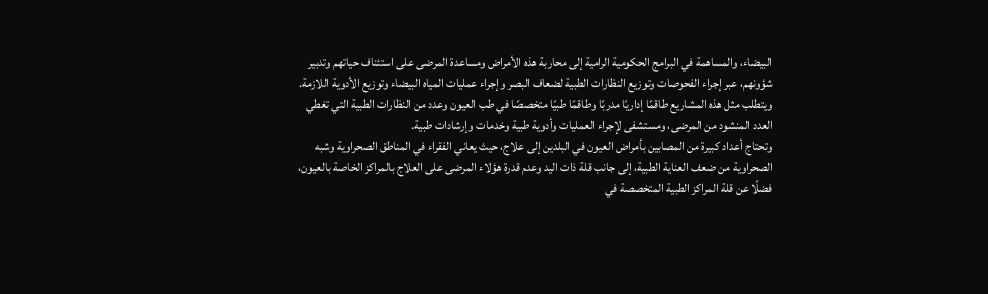البيضاء، والمساهمة في البرامج الحكومية الرامية إلى محاربة هذه الأمراض ومساعدة المرضى على استئناف حياتهم وتدبير شؤونهم، عبر إجراء الفحوصات وتوزيع النظارات الطبية لضعاف البصر وإجراء عمليات المياه البيضاء وتوزيع الأدوية اللازمة.
ويتطلب مثل هذه المشاريع طاقمًا إداريًا مدربًا وطاقمًا طبيًا متخصصًا في طب العيون وعدد من النظارات الطبية التي تغطي العدد المنشود من المرضى، ومستشفى لإجراء العمليات وأدوية طبية وخدمات وإرشادات طبية.
وتحتاج أعداد كبيرة من المصابين بأمراض العيون في البلدين إلى علاج، حيث يعاني الفقراء في المناطق الصحراوية وشبه الصحراوية من ضعف العناية الطبية، إلى جانب قلة ذات اليد وعدم قدرة هؤلاء المرضى على العلاج بالمراكز الخاصة بالعيون، فضلًا عن قلة المراكز الطبية المتخصصة في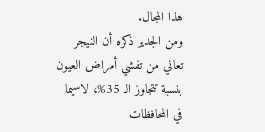هذا المجال.
ومن الجدير ذكره أن النيجر تعاني من تفشي أمراض العيون بنسبة تتجاوز الـ 35%، لاسيما في المحافظات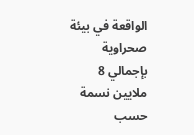الواقعة في بيئة صحراوية بإجمالي 8 ملايين نسمة حسب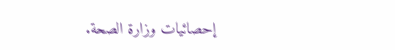إحصائيات وزارة الصحة.